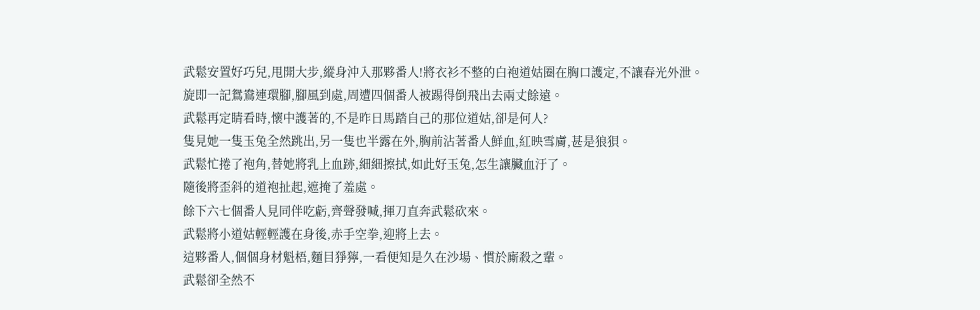武鬆安置好巧兒,甩開大步,縱身沖入那夥番人!將衣衫不整的白袍道姑圈在胸口護定,不讓春光外泄。
旋即一記鴛鴦連環腳,腳風到處,周遭四個番人被踢得倒飛出去兩丈餘遠。
武鬆再定睛看時,懷中護著的,不是昨日馬踏自己的那位道姑,卻是何人?
隻見她一隻玉兔全然跳出,另一隻也半露在外,胸前沾著番人鮮血,紅映雪膚,甚是狼狽。
武鬆忙捲了袍角,替她將乳上血跡,細細擦拭,如此好玉兔,怎生讓臟血汙了。
隨後將歪斜的道袍扯起,遮掩了羞處。
餘下六七個番人見同伴吃虧,齊聲發喊,揮刀直奔武鬆砍來。
武鬆將小道姑輕輕護在身後,赤手空拳,迎將上去。
這夥番人,個個身材魁梧,麵目猙獰,一看便知是久在沙場、慣於廝殺之輩。
武鬆卻全然不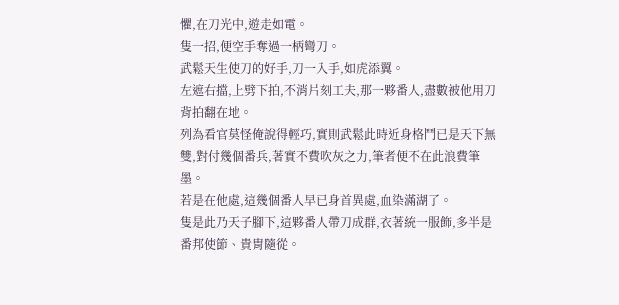懼,在刀光中,遊走如電。
隻一招,便空手奪過一柄彎刀。
武鬆天生使刀的好手,刀一入手,如虎添翼。
左遮右擋,上劈下拍,不消片刻工夫,那一夥番人,盡數被他用刀背拍翻在地。
列為看官莫怪俺說得輕巧,實則武鬆此時近身格鬥已是天下無雙,對付幾個番兵,著實不費吹灰之力,筆者便不在此浪費筆墨。
若是在他處,這幾個番人早已身首異處,血染滿湖了。
隻是此乃天子腳下,這夥番人帶刀成群,衣著統一服飾,多半是番邦使節、貴胄隨從。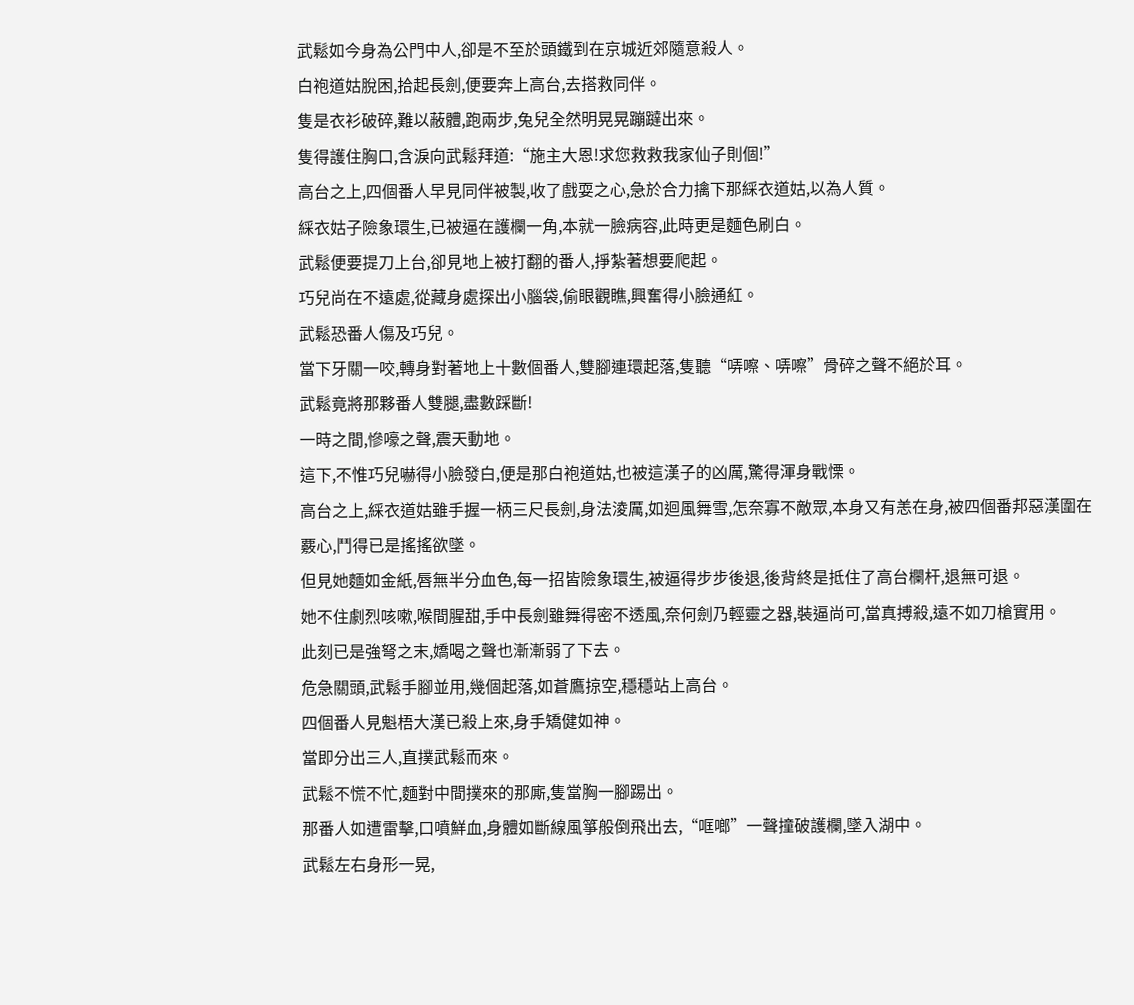武鬆如今身為公門中人,卻是不至於頭鐵到在京城近郊隨意殺人。
白袍道姑脫困,拾起長劍,便要奔上高台,去搭救同伴。
隻是衣衫破碎,難以蔽體,跑兩步,兔兒全然明晃晃蹦躂出來。
隻得護住胸口,含淚向武鬆拜道:“施主大恩!求您救救我家仙子則個!”
高台之上,四個番人早見同伴被製,收了戲耍之心,急於合力擒下那綵衣道姑,以為人質。
綵衣姑子險象環生,已被逼在護欄一角,本就一臉病容,此時更是麵色刷白。
武鬆便要提刀上台,卻見地上被打翻的番人,掙紮著想要爬起。
巧兒尚在不遠處,從藏身處探出小腦袋,偷眼觀瞧,興奮得小臉通紅。
武鬆恐番人傷及巧兒。
當下牙關一咬,轉身對著地上十數個番人,雙腳連環起落,隻聽“哢嚓、哢嚓”骨碎之聲不絕於耳。
武鬆竟將那夥番人雙腿,盡數踩斷!
一時之間,慘嚎之聲,震天動地。
這下,不惟巧兒嚇得小臉發白,便是那白袍道姑,也被這漢子的凶厲,驚得渾身戰慄。
高台之上,綵衣道姑雖手握一柄三尺長劍,身法淩厲,如迴風舞雪,怎奈寡不敵眾,本身又有恙在身,被四個番邦惡漢圍在覈心,鬥得已是搖搖欲墜。
但見她麵如金紙,唇無半分血色,每一招皆險象環生,被逼得步步後退,後背終是抵住了高台欄杆,退無可退。
她不住劇烈咳嗽,喉間腥甜,手中長劍雖舞得密不透風,奈何劍乃輕靈之器,裝逼尚可,當真搏殺,遠不如刀槍實用。
此刻已是強弩之末,嬌喝之聲也漸漸弱了下去。
危急關頭,武鬆手腳並用,幾個起落,如蒼鷹掠空,穩穩站上高台。
四個番人見魁梧大漢已殺上來,身手矯健如神。
當即分出三人,直撲武鬆而來。
武鬆不慌不忙,麵對中間撲來的那廝,隻當胸一腳踢出。
那番人如遭雷擊,口噴鮮血,身體如斷線風箏般倒飛出去,“哐啷”一聲撞破護欄,墜入湖中。
武鬆左右身形一晃,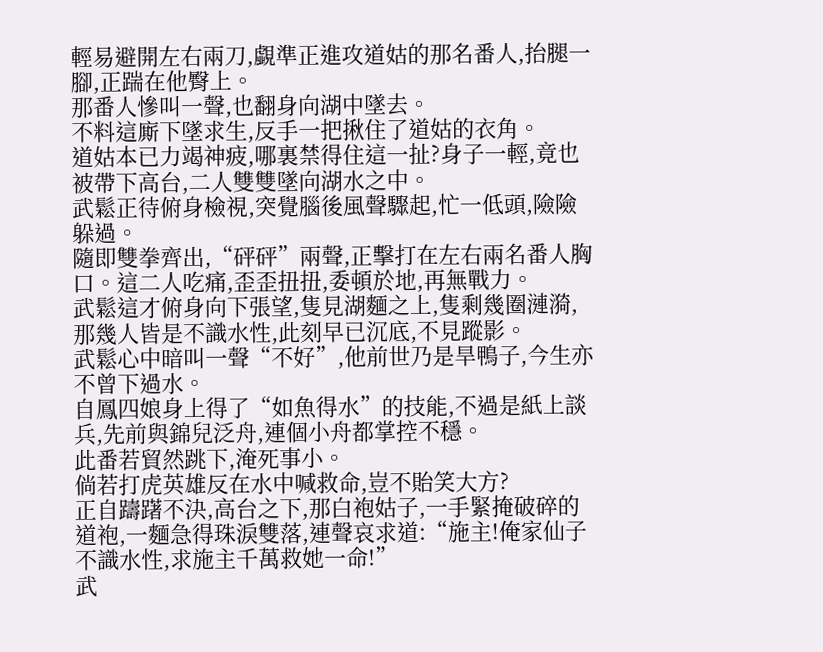輕易避開左右兩刀,覷準正進攻道姑的那名番人,抬腿一腳,正踹在他臀上。
那番人慘叫一聲,也翻身向湖中墜去。
不料這廝下墜求生,反手一把揪住了道姑的衣角。
道姑本已力竭神疲,哪裏禁得住這一扯?身子一輕,竟也被帶下高台,二人雙雙墜向湖水之中。
武鬆正待俯身檢視,突覺腦後風聲驟起,忙一低頭,險險躲過。
隨即雙拳齊出,“砰砰”兩聲,正擊打在左右兩名番人胸口。這二人吃痛,歪歪扭扭,委頓於地,再無戰力。
武鬆這才俯身向下張望,隻見湖麵之上,隻剩幾圈漣漪,那幾人皆是不識水性,此刻早已沉底,不見蹤影。
武鬆心中暗叫一聲“不好”,他前世乃是旱鴨子,今生亦不曾下過水。
自鳳四娘身上得了“如魚得水”的技能,不過是紙上談兵,先前與錦兒泛舟,連個小舟都掌控不穩。
此番若貿然跳下,淹死事小。
倘若打虎英雄反在水中喊救命,豈不貽笑大方?
正自躊躇不決,高台之下,那白袍姑子,一手緊掩破碎的道袍,一麵急得珠淚雙落,連聲哀求道:“施主!俺家仙子不識水性,求施主千萬救她一命!”
武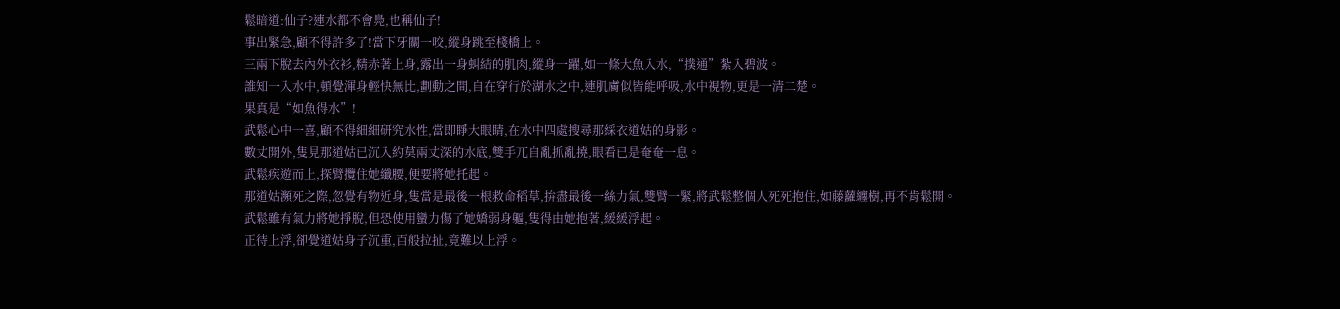鬆暗道:仙子?連水都不會鳧,也稱仙子!
事出緊急,顧不得許多了!當下牙關一咬,縱身跳至棧橋上。
三兩下脫去內外衣衫,精赤著上身,露出一身虯結的肌肉,縱身一躍,如一條大魚入水,“撲通”紮入碧波。
誰知一入水中,頓覺渾身輕快無比,劃動之間,自在穿行於湖水之中,連肌膚似皆能呼吸,水中視物,更是一清二楚。
果真是“如魚得水”!
武鬆心中一喜,顧不得細細研究水性,當即睜大眼睛,在水中四處搜尋那綵衣道姑的身影。
數丈開外,隻見那道姑已沉入約莫兩丈深的水底,雙手兀自亂抓亂撓,眼看已是奄奄一息。
武鬆疾遊而上,探臂攬住她纖腰,便要將她托起。
那道姑瀕死之際,忽覺有物近身,隻當是最後一根救命稻草,拚盡最後一絲力氣,雙臂一緊,將武鬆整個人死死抱住,如藤蘿纏樹,再不肯鬆開。
武鬆雖有氣力將她掙脫,但恐使用蠻力傷了她嬌弱身軀,隻得由她抱著,緩緩浮起。
正待上浮,卻覺道姑身子沉重,百般拉扯,竟難以上浮。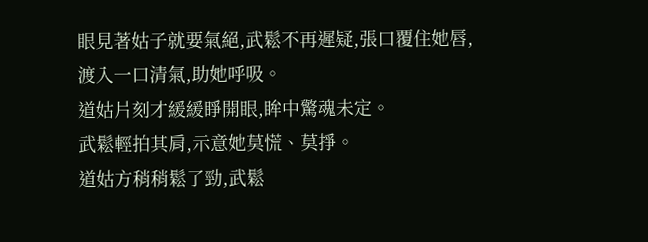眼見著姑子就要氣絕,武鬆不再遲疑,張口覆住她唇,渡入一口清氣,助她呼吸。
道姑片刻才緩緩睜開眼,眸中驚魂未定。
武鬆輕拍其肩,示意她莫慌、莫掙。
道姑方稍稍鬆了勁,武鬆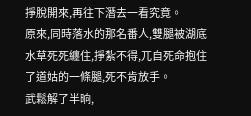掙脫開來,再往下潛去一看究竟。
原來,同時落水的那名番人,雙腿被湖底水草死死纏住,掙紮不得,兀自死命抱住了道姑的一條腿,死不肯放手。
武鬆解了半晌,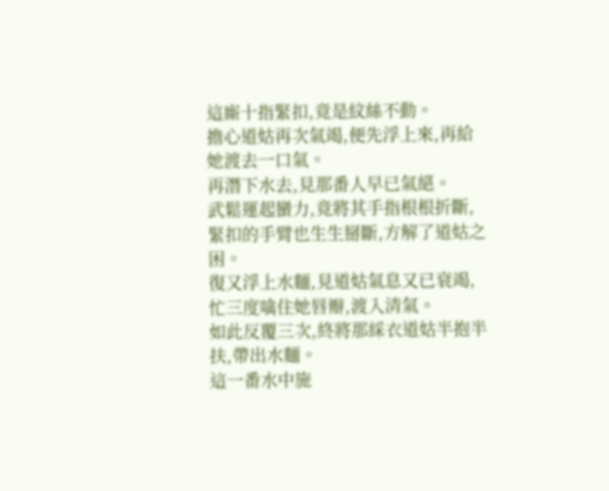這廝十指緊扣,竟是紋絲不動。
擔心道姑再次氣竭,便先浮上來,再給她渡去一口氣。
再潛下水去,見那番人早已氣絕。
武鬆運起蠻力,竟將其手指根根折斷,緊扣的手臂也生生掰斷,方解了道姑之困。
復又浮上水麵,見道姑氣息又已衰竭,忙三度噙住她唇瓣,渡入清氣。
如此反覆三次,終將那綵衣道姑半抱半扶,帶出水麵。
這一番水中施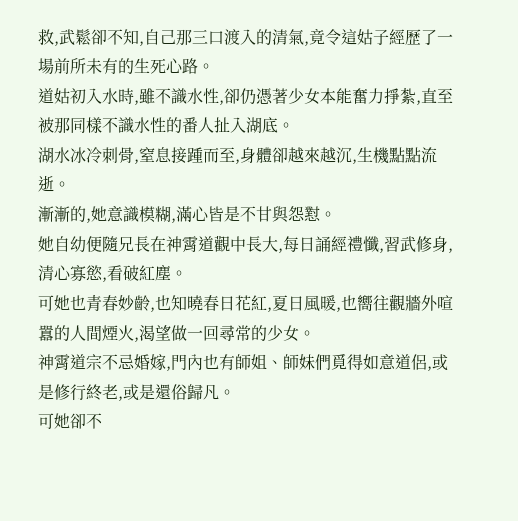救,武鬆卻不知,自己那三口渡入的清氣,竟令這姑子經歷了一場前所未有的生死心路。
道姑初入水時,雖不識水性,卻仍憑著少女本能奮力掙紮,直至被那同樣不識水性的番人扯入湖底。
湖水冰冷刺骨,窒息接踵而至,身體卻越來越沉,生機點點流逝。
漸漸的,她意識模糊,滿心皆是不甘與怨懟。
她自幼便隨兄長在神霄道觀中長大,每日誦經禮懺,習武修身,清心寡慾,看破紅塵。
可她也青春妙齡,也知曉春日花紅,夏日風暖,也嚮往觀牆外喧囂的人間煙火,渴望做一回尋常的少女。
神霄道宗不忌婚嫁,門內也有師姐、師妹們覓得如意道侶,或是修行終老,或是還俗歸凡。
可她卻不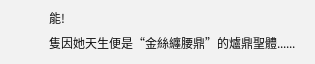能!
隻因她天生便是“金絲纏腰鼎”的爐鼎聖體......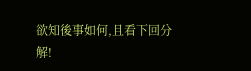欲知後事如何,且看下回分解!